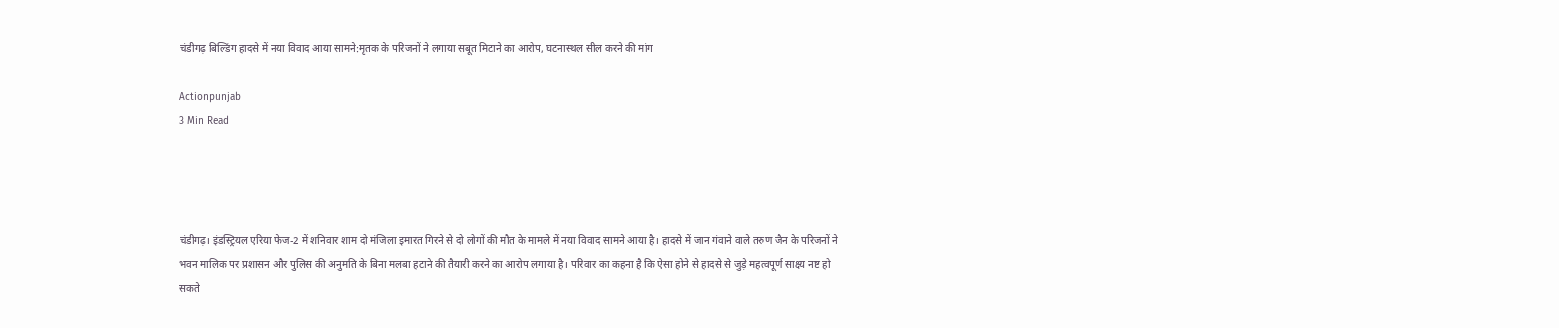चंडीगढ़ बिल्डिंग हादसे में नया विवाद आया सामने:मृतक के परिजनों ने लगाया सबूत मिटाने का आरोप, घटनास्थल सील करने की मांग

Actionpunjab
3 Min Read




चंडीगढ़। इंडस्ट्रियल एरिया फेज-2 में शनिवार शाम दो मंजिला इमारत गिरने से दो लोगों की मौत के मामले में नया विवाद सामने आया है। हादसे में जान गंवाने वाले तरुण जैन के परिजनों ने भवन मालिक पर प्रशासन और पुलिस की अनुमति के बिना मलबा हटाने की तैयारी करने का आरोप लगाया है। परिवार का कहना है कि ऐसा होने से हादसे से जुड़े महत्वपूर्ण साक्ष्य नष्ट हो सकते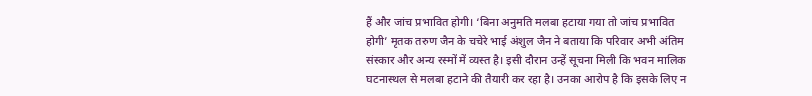हैं और जांच प्रभावित होगी। ‘बिना अनुमति मलबा हटाया गया तो जांच प्रभावित होगी’ मृतक तरुण जैन के चचेरे भाई अंशुल जैन ने बताया कि परिवार अभी अंतिम संस्कार और अन्य रस्मों में व्यस्त है। इसी दौरान उन्हें सूचना मिली कि भवन मालिक घटनास्थल से मलबा हटाने की तैयारी कर रहा है। उनका आरोप है कि इसके लिए न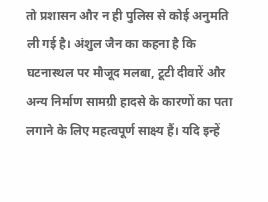तो प्रशासन और न ही पुलिस से कोई अनुमति ली गई है। अंशुल जैन का कहना है कि घटनास्थल पर मौजूद मलबा, टूटी दीवारें और अन्य निर्माण सामग्री हादसे के कारणों का पता लगाने के लिए महत्वपूर्ण साक्ष्य हैं। यदि इन्हें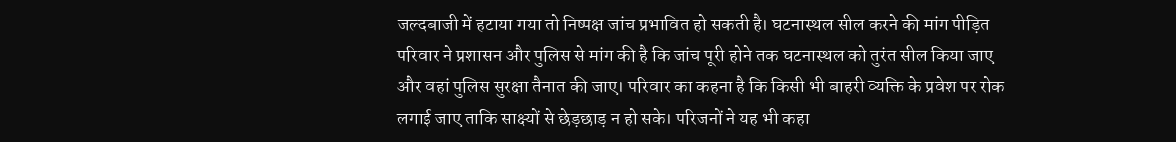जल्दबाजी में हटाया गया तो निष्पक्ष जांच प्रभावित हो सकती है। घटनास्थल सील करने की मांग पीड़ित परिवार ने प्रशासन और पुलिस से मांग की है कि जांच पूरी होने तक घटनास्थल को तुरंत सील किया जाए और वहां पुलिस सुरक्षा तैनात की जाए। परिवार का कहना है कि किसी भी बाहरी व्यक्ति के प्रवेश पर रोक लगाई जाए ताकि साक्ष्यों से छेड़छाड़ न हो सके। परिजनों ने यह भी कहा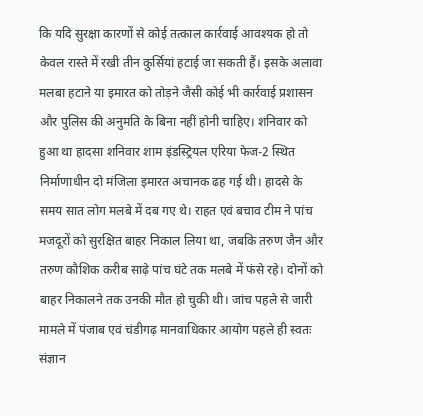कि यदि सुरक्षा कारणों से कोई तत्काल कार्रवाई आवश्यक हो तो केवल रास्ते में रखी तीन कुर्सियां हटाई जा सकती हैं। इसके अलावा मलबा हटाने या इमारत को तोड़ने जैसी कोई भी कार्रवाई प्रशासन और पुलिस की अनुमति के बिना नहीं होनी चाहिए। शनिवार को हुआ था हादसा शनिवार शाम इंडस्ट्रियल एरिया फेज-2 स्थित निर्माणाधीन दो मंजिला इमारत अचानक ढह गई थी। हादसे के समय सात लोग मलबे में दब गए थे। राहत एवं बचाव टीम ने पांच मजदूरों को सुरक्षित बाहर निकाल लिया था, जबकि तरुण जैन और तरुण कौशिक करीब साढ़े पांच घंटे तक मलबे में फंसे रहे। दोनों को बाहर निकालने तक उनकी मौत हो चुकी थी। जांच पहले से जारी मामले में पंजाब एवं चंडीगढ़ मानवाधिकार आयोग पहले ही स्वतः संज्ञान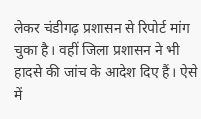लेकर चंडीगढ़ प्रशासन से रिपोर्ट मांग चुका है। वहीं जिला प्रशासन ने भी हादसे की जांच के आदेश दिए हैं। ऐसे में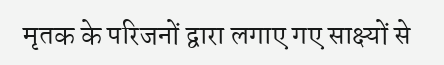मृतक के परिजनों द्वारा लगाए गए साक्ष्यों से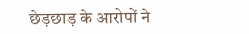छेड़छाड़ के आरोपों ने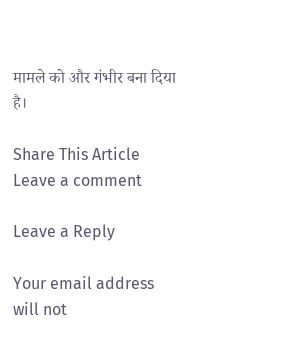मामले को और गंभीर बना दिया है।

Share This Article
Leave a comment

Leave a Reply

Your email address will not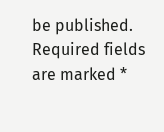be published. Required fields are marked *